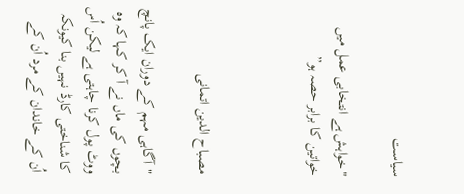سیاست

"خواہش ہے انتخابی عمل میں خواتین کا برابر حصہ ہو”



مصباح الدین اتمانی

"آگاہی مہم کے دوران ایک پانچ بچوں کی ماں نے آ کر کہا کہ وہ ووٹ پول کرنا چاہتی ہے لیکن اُس کا شناختی کارڈ نہیں بنا کیونکہ اُن کے خاندان کے مرد اُن کے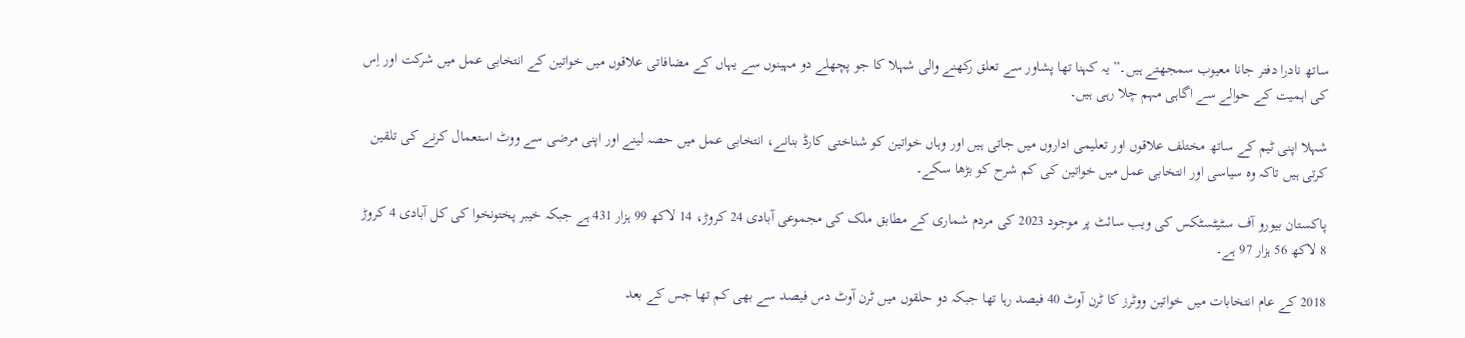ساتھ نادرا دفتر جانا معیوب سمجھتے ہیں۔” یہ کہنا تھا پشاور سے تعلق رکھنے والی شہلا کا جو پچھلے دو مہینوں سے یہاں کے مضافاتی علاقوں میں خواتین کے انتخابی عمل میں شرکت اور اِس کی اہمیت کے حوالے سے اگاہی مہم چلا رہی ہیں۔

شہلا اپنی ٹیم کے ساتھ مختلف علاقوں اور تعلیمی اداروں میں جاتی ہیں اور وہاں خواتین کو شناختی کارڈ بنانے، انتخابی عمل میں حصہ لینے اور اپنی مرضی سے ووٹ استعمال کرنے کی تلقین کرتی ہیں تاکہ وہ سیاسی اور انتخابی عمل میں خواتین کی کم شرح کو بڑھا سکے۔

پاکستان بیورو آف سٹیٹسٹکس کی ویب سائٹ پر موجود 2023 کی مردم شماری کے مطابق ملک کی مجموعی آبادی 24 کروڑ، 14 لاکھ 99 ہزار 431 ہے جبکہ خیبر پختونخوا کی کل آبادی 4 کروڑ 8 لاکھ 56 ہزار 97 ہے۔

2018 کے عام انتخابات میں خواتین ووٹرز کا ٹرن آوٹ 40 فیصد رہا تھا جبکہ دو حلقوں میں ٹرن آوٹ دس فیصد سے بھی کم تھا جس کے بعد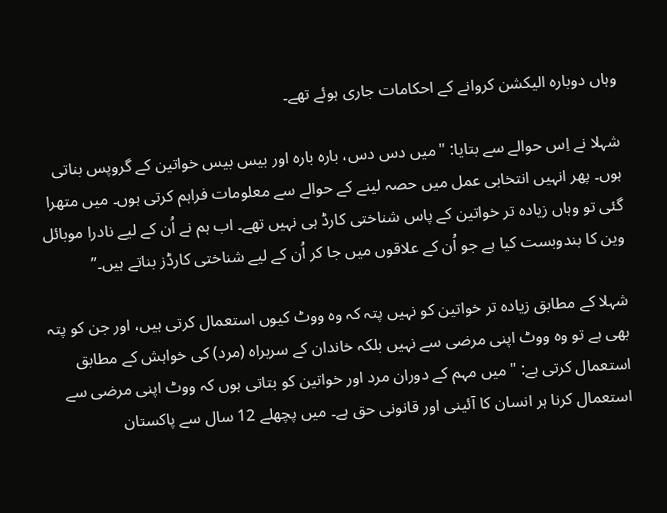وہاں دوبارہ الیکشن کروانے کے احکامات جاری ہوئے تھے۔

شہلا نے اِس حوالے سے بتایا: "میں دس دس، بارہ بارہ اور بیس بیس خواتین کے گروپس بناتی ہوں۔ پھر انہیں انتخابی عمل میں حصہ لینے کے حوالے سے معلومات فراہم کرتی ہوں۔ میں متھرا گئی تو وہاں زیادہ تر خواتین کے پاس شناختی کارڈ ہی نہیں تھے۔ اب ہم نے اُن کے لیے نادرا موبائل وین کا بندوبست کیا ہے جو اُن کے علاقوں میں جا کر اُن کے لیے شناختی کارڈز بناتے ہیں۔”

شہلا کے مطابق زیادہ تر خواتین کو نہیں پتہ کہ وہ ووٹ کیوں استعمال کرتی ہیں، اور جن کو پتہ بھی ہے تو وہ ووٹ اپنی مرضی سے نہیں بلکہ خاندان کے سربراہ (مرد) کی خواہش کے مطابق استعمال کرتی ہے: "میں مہم کے دوران مرد اور خواتین کو بتاتی ہوں کہ ووٹ اپنی مرضی سے استعمال کرنا ہر انسان کا آئینی اور قانونی حق ہے۔ میں پچھلے 12 سال سے پاکستان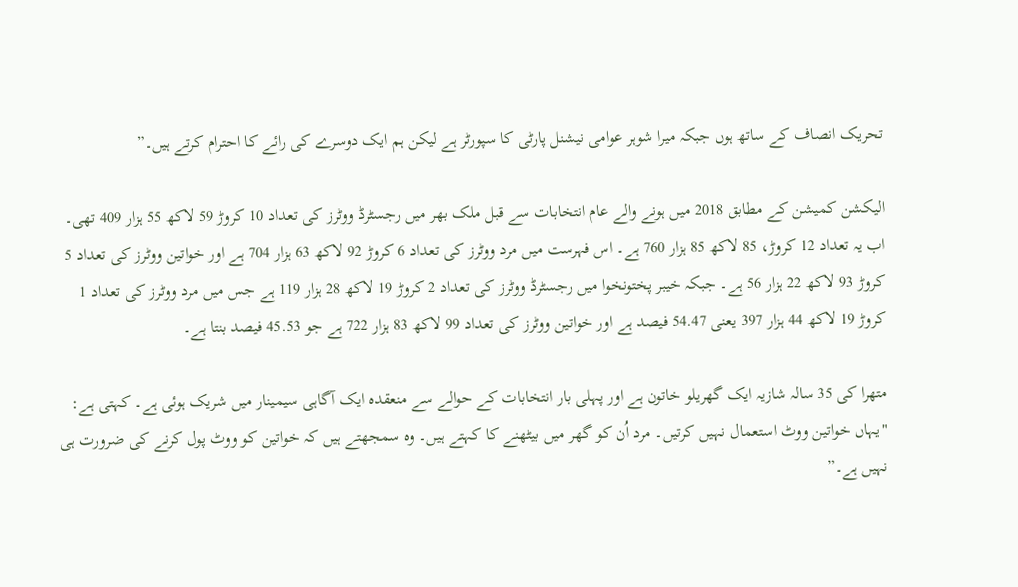تحریک انصاف کے ساتھ ہوں جبکہ میرا شوہر عوامی نیشنل پارٹی کا سپورٹر ہے لیکن ہم ایک دوسرے کی رائے کا احترام کرتے ہیں۔”

الیکشن کمیشن کے مطابق 2018 میں ہونے والے عام انتخابات سے قبل ملک بھر میں رجسٹرڈ ووٹرز کی تعداد 10 کروڑ 59 لاکھ 55 ہزار 409 تھی۔ اب یہ تعداد 12 کروڑ، 85 لاکھ 85 ہزار 760 ہے۔ اس فہرست میں مرد ووٹرز کی تعداد 6 کروڑ 92 لاکھ 63 ہزار 704 ہے اور خواتین ووٹرز کی تعداد 5 کروڑ 93 لاکھ 22 ہزار 56 ہے۔ جبکہ خیبر پختونخوا میں رجسٹرڈ ووٹرز کی تعداد 2 کروڑ 19 لاکھ 28 ہزار 119 ہے جس میں مرد ووٹرز کی تعداد 1 کروڑ 19 لاکھ 44 ہزار 397 یعنی 54.47 فیصد ہے اور خواتین ووٹرز کی تعداد 99 لاکھ 83 ہزار 722 ہے جو 45.53 فیصد بنتا ہے۔

متھرا کی 35 سالہ شازیہ ایک گھریلو خاتون ہے اور پہلی بار انتخابات کے حوالے سے منعقدہ ایک آگاہی سیمینار میں شریک ہوئی ہے۔ کہتی ہے: "یہاں خواتین ووٹ استعمال نہیں کرتیں۔ مرد اُن کو گھر میں بیٹھنے کا کہتے ہیں۔ وہ سمجھتے ہیں کہ خواتین کو ووٹ پول کرنے کی ضرورت ہی نہیں ہے۔”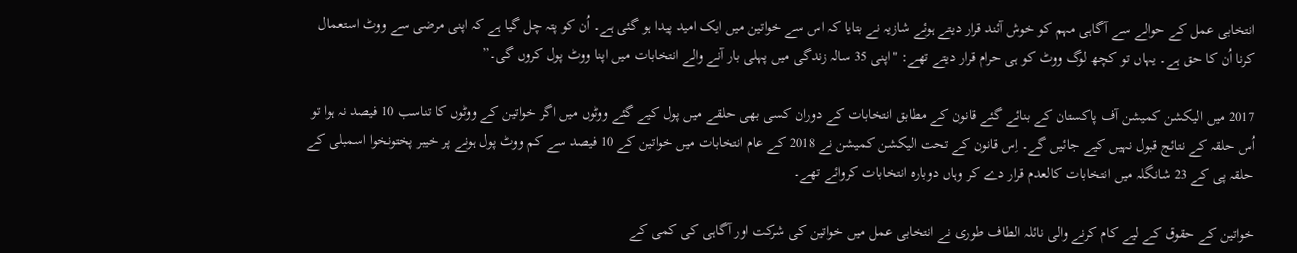انتخابی عمل کے حوالے سے آگاہی مہم کو خوش آئند قرار دیتے ہوئے شازیہ نے بتایا کہ اس سے خواتین میں ایک امید پیدا ہو گئی ہے۔ اُن کو پتہ چل گیا ہے کہ اپنی مرضی سے ووٹ استعمال کرنا اُن کا حق ہے۔ یہاں تو کچھ لوگ ووٹ کو ہی حرام قرار دیتے تھے: "اپنی 35 سالہ زندگی میں پہلی بار آنے والے انتخابات میں اپنا ووٹ پول کروں گی۔”

2017 میں الیکشن کمیشن آف پاکستان کے بنائے گئے قانون کے مطابق انتخابات کے دوران کسی بھی حلقے میں پول کیے گئے ووٹوں میں اگر خواتین کے ووٹوں کا تناسب 10 فیصد نہ ہوا تو اُس حلقہ کے نتائج قبول نہیں کیے جائیں گے۔ اِس قانون کے تحت الیکشن کمیشن نے 2018 کے عام انتخابات میں خواتین کے 10 فیصد سے کم ووٹ پول ہونے پر خیبر پختونخوا اسمبلی کے حلقہ پی کے 23 شانگلہ میں انتخابات کالعدم قرار دے کر وہاں دوبارہ انتخابات کروائے تھے۔

خواتین کے حقوق کے لیے کام کرنے والی نائلہ الطاف طوری نے انتخابی عمل میں خواتین کی شرکت اور آگاہی کی کمی کے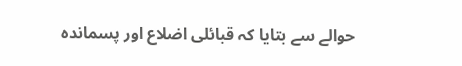حوالے سے بتایا کہ قبائلی اضلاع اور پسماندہ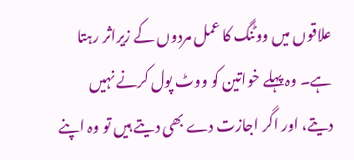علاقوں میں ووٹنگ کا عمل مردوں کے زیراثر رہتا ہے۔ وہ پہلے خواتین کو ووٹ پول کرنے نہیں دیتے، اور اگر اجازت دے بھی دیتے ہیں تو وہ اپنے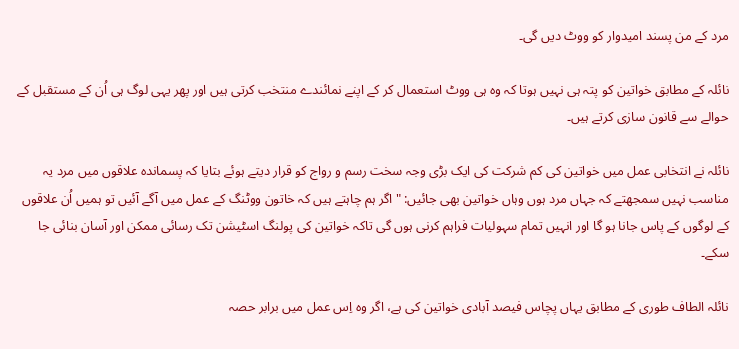مرد کے من پسند امیدوار کو ووٹ دیں گی۔

نائلہ کے مطابق خواتین کو پتہ ہی نہیں ہوتا کہ وہ ہی ووٹ استعمال کر کے اپنے نمائندے منتخب کرتی ہیں اور پھر یہی لوگ ہی اُن کے مستقبل کے حوالے سے قانون سازی کرتے ہیں۔

نائلہ نے انتخابی عمل میں خواتین کی کم شرکت کی ایک بڑی وجہ سخت رسم و رواج کو قرار دیتے ہوئے بتایا کہ پسماندہ علاقوں میں مرد یہ مناسب نہیں سمجھتے کہ جہاں مرد ہوں وہاں خواتین بھی جائیں: "اگر ہم چاہتے ہیں کہ خاتون ووٹنگ کے عمل میں آگے آئیں تو ہمیں اُن علاقوں کے لوگوں کے پاس جانا ہو گا اور انہیں تمام سہولیات فراہم کرنی ہوں گی تاکہ خواتین کی پولنگ اسٹیشن تک رسائی ممکن اور آسان بنائی جا سکے۔

نائلہ الطاف طوری کے مطابق یہاں پچاس فیصد آبادی خواتین کی ہے، اگر وہ اِس عمل میں برابر حصہ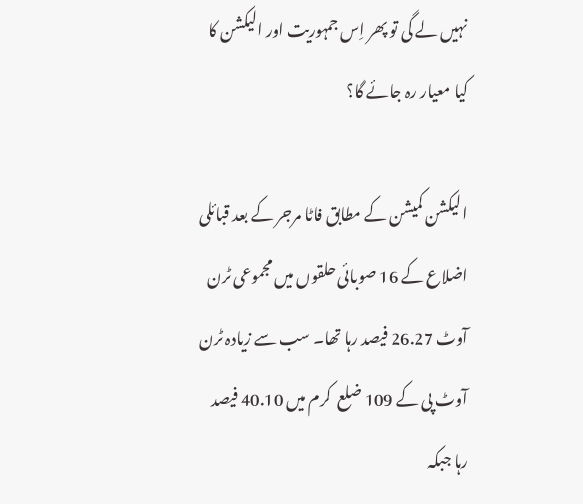نہیں لے گی تو پھر اِس جمہوریت اور الیکشن کا کیا معیار رہ جائے گا؟

الیکشن کمیشن کے مطابق فاٹا مرجر کے بعد قبائلی اضلاع کے 16 صوبائی حلقوں میں مجموعی ٹرن آوٹ 26.27 فیصد رہا تھا۔ سب سے زیادہ ٹرن آوٹ پی کے 109 ضلع  کرم میں 40.10 فیصد رہا جبکہ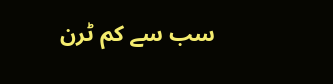سب سے کم ٹرن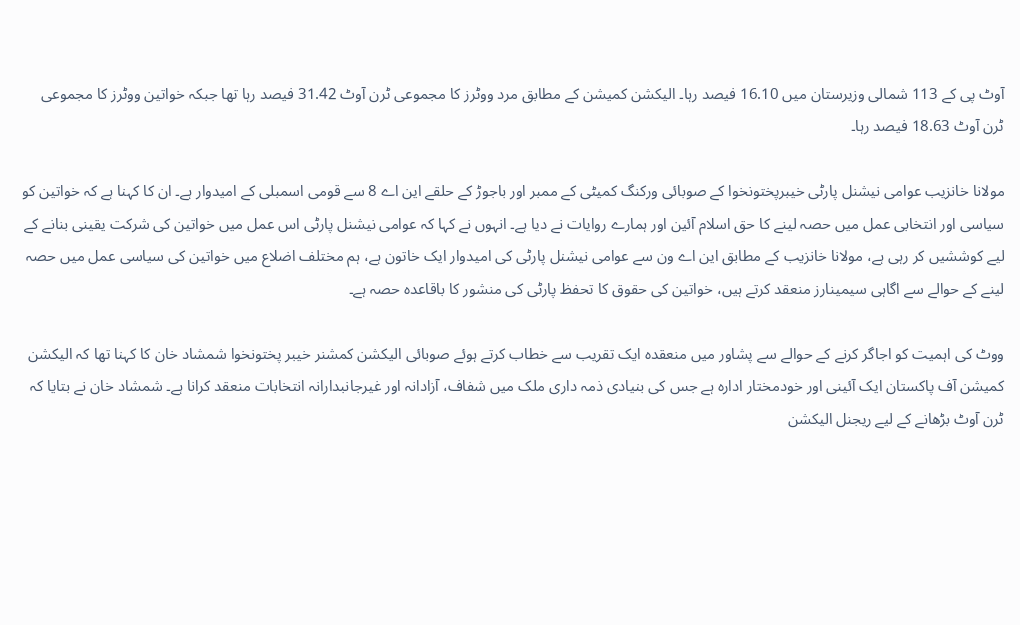آوٹ پی کے 113 شمالی وزیرستان میں 16.10 فیصد رہا۔ الیکشن کمیشن کے مطابق مرد ووٹرز کا مجموعی ٹرن آوٹ 31.42 فیصد رہا تھا جبکہ خواتین ووٹرز کا مجموعی ٹرن آوٹ 18.63 فیصد رہا۔

مولانا خانزیب عوامی نیشنل پارٹی خیبرپختونخوا کے صوبائی ورکنگ کمیٹی کے ممبر اور باجوڑ کے حلقے این اے 8 سے قومی اسمبلی کے امیدوار ہے۔ ان کا کہنا ہے کہ خواتین کو سیاسی اور انتخابی عمل میں حصہ لینے کا حق اسلام آئین اور ہمارے روایات نے دیا ہے۔ انہوں نے کہا کہ عوامی نیشنل پارٹی اس عمل میں خواتین کی شرکت یقینی بنانے کے لیے کوششیں کر رہی ہے، مولانا خانزیب کے مطابق این اے ون سے عوامی نیشنل پارٹی کی امیدوار ایک خاتون ہے، ہم مختلف اضلاع میں خواتین کی سیاسی عمل میں حصہ لینے کے حوالے سے اگاہی سیمینارز منعقد کرتے ہیں، خواتین کی حقوق کا تحفظ پارٹی کی منشور کا باقاعدہ حصہ ہے۔

ووٹ کی اہمیت کو اجاگر کرنے کے حوالے سے پشاور میں منعقدہ ایک تقریب سے خطاب کرتے ہوئے صوبائی الیکشن کمشنر خیبر پختونخوا شمشاد خان کا کہنا تھا کہ الیکشن کمیشن آف پاکستان ایک آئینی اور خودمختار ادارہ ہے جس کی بنیادی ذمہ داری ملک میں شفاف، آزادانہ اور غیرجانبدارانہ انتخابات منعقد کرانا ہے۔ شمشاد خان نے بتایا کہ ٹرن آوٹ بڑھانے کے لیے ریجنل الیکشن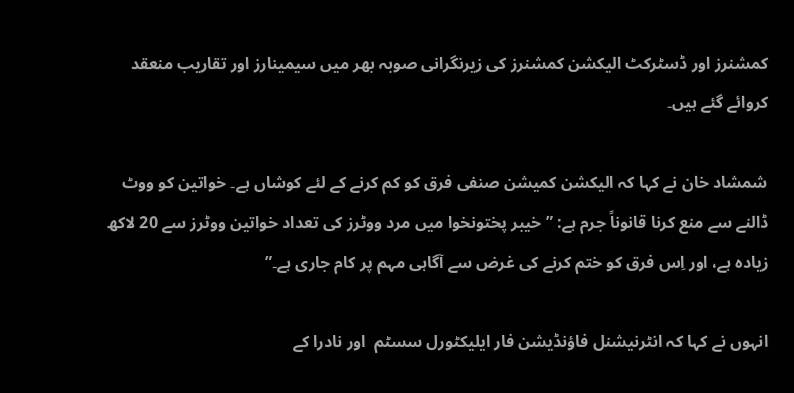کمشنرز اور ڈسٹرکٹ الیکشن کمشنرز کی زیرنگرانی صوبہ بھر میں سیمینارز اور تقاریب منعقد کروائے گئے ہیں۔

شمشاد خان نے کہا کہ الیکشن کمیشن صنفی فرق کو کم کرنے کے لئے کوشاں ہے۔ خواتین کو ووٹ ڈالنے سے منع کرنا قانوناً جرم ہے: ”خیبر پختونخوا میں مرد ووٹرز کی تعداد خواتین ووٹرز سے 20 لاکھ زیادہ ہے، اور اِس فرق کو ختم کرنے کی غرض سے آگاہی مہم پر کام جاری ہے۔”

انہوں نے کہا کہ انٹرنیشنل فاؤنڈیشن فار ایلیکٹورل سسٹم  اور نادرا کے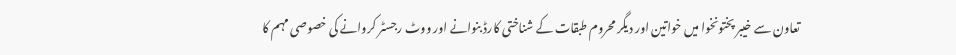تعاون سے خیبر پختونخوا میں خواتین اور دیگر محروم طبقات کے شناختی کارڈ بنوانے اور ووٹ رجسٹر کروانے کی خصوصی مہم کا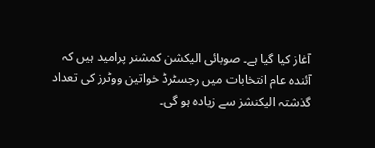آغاز کیا گیا ہے۔ صوبائی الیکشن کمشنر پرامید ہیں کہ آئندہ عام انتخابات میں رجسٹرڈ خواتین ووٹرز کی تعداد گذشتہ الیکنشز سے زیادہ ہو گی۔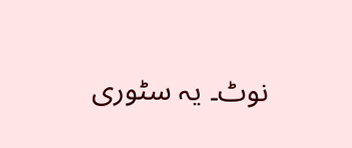نوٹ۔ یہ سٹوری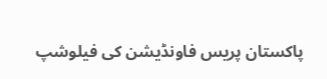پاکستان پریس فاونڈیشن کی فیلوشپ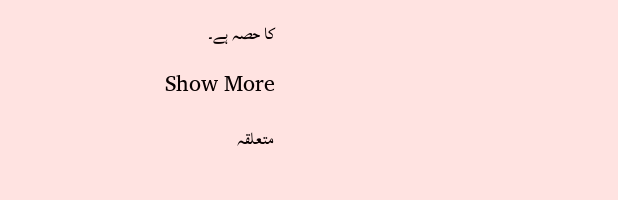کا حصہ ہے۔

Show More

متعلقہ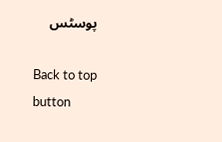پوسٹس

Back to top button